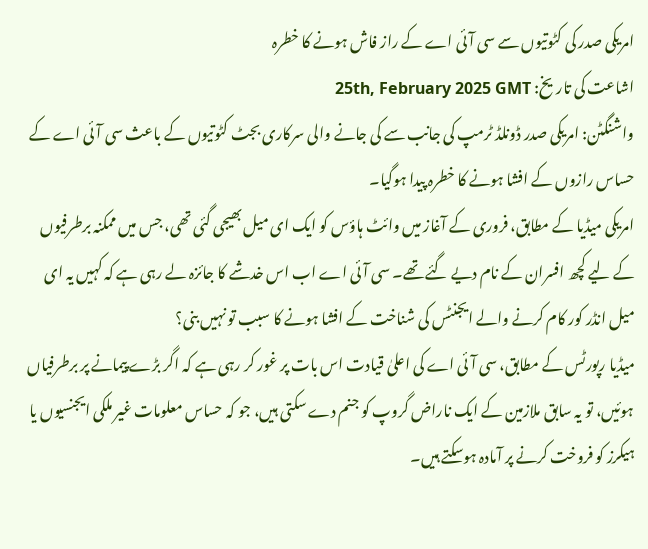امریکی صدر کی کٹوتیوں سے سی آئی اے کے راز فاش ہونے کا خطرہ
اشاعت کی تاریخ: 25th, February 2025 GMT
واشنگٹن: امریکی صدر ڈونلڈ ٹرمپ کی جانب سے کی جانے والی سرکاری بجٹ کٹوتیوں کے باعث سی آئی اے کے حساس رازوں کے افشا ہونے کا خطرہ پیدا ہوگیا۔
امریکی میڈیا کے مطابق، فروری کے آغاز میں وائٹ ہاؤس کو ایک ای میل بھیجی گئی تھی، جس میں ممکنہ برطرفیوں کے لیے کچھ افسران کے نام دیے گئے تھے۔ سی آئی اے اب اس خدشے کا جائزہ لے رہی ہے کہ کہیں یہ ای میل انڈر کور کام کرنے والے ایجنٹس کی شناخت کے افشا ہونے کا سبب تو نہیں بنی؟
میڈیا رپورٹس کے مطابق، سی آئی اے کی اعلیٰ قیادت اس بات پر غور کر رہی ہے کہ اگر بڑے پیمانے پر برطرفیاں ہوئیں، تو یہ سابق ملازمین کے ایک ناراض گروپ کو جنم دے سکتی ہیں، جو کہ حساس معلومات غیر ملکی ایجنسیوں یا ہیکرز کو فروخت کرنے پر آمادہ ہوسکتے ہیں۔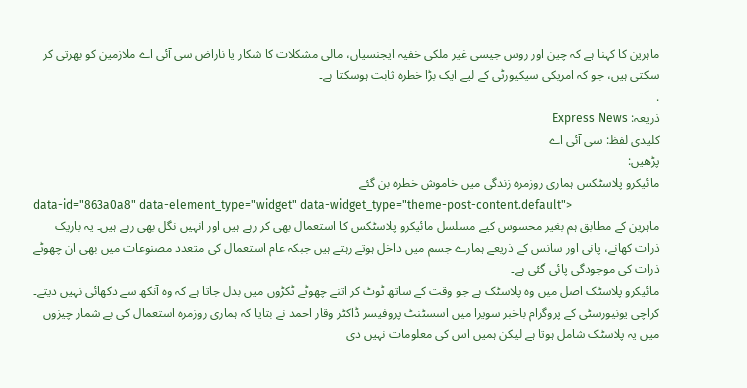ماہرین کا کہنا ہے کہ چین اور روس جیسی غیر ملکی خفیہ ایجنسیاں، مالی مشکلات کا شکار یا ناراض سی آئی اے ملازمین کو بھرتی کر سکتی ہیں، جو کہ امریکی سیکیورٹی کے لیے ایک بڑا خطرہ ثابت ہوسکتا ہے۔
.
ذریعہ: Express News
کلیدی لفظ: سی آئی اے
پڑھیں:
مائیکرو پلاسٹکس ہماری روزمرہ زندگی میں خاموش خطرہ بن گئے
data-id="863a0a8" data-element_type="widget" data-widget_type="theme-post-content.default">
ماہرین کے مطابق ہم بغیر محسوس کیے مسلسل مائیکرو پلاسٹکس کا استعمال بھی کر رہے ہیں اور انہیں نگل بھی رہے ہیں۔ یہ باریک ذرات کھانے، پانی اور سانس کے ذریعے ہمارے جسم میں داخل ہوتے رہتے ہیں جبکہ عام استعمال کی متعدد مصنوعات میں بھی ان چھوٹے ذرات کی موجودگی پائی گئی ہے۔
مائیکرو پلاسٹک اصل میں وہ پلاسٹک ہے جو وقت کے ساتھ ٹوٹ کر اتنے چھوٹے ٹکڑوں میں بدل جاتا ہے کہ وہ آنکھ سے دکھائی نہیں دیتے۔ کراچی یونیورسٹی کے پروگرام باخبر سویرا میں اسسٹنٹ پروفیسر ڈاکٹر وقار احمد نے بتایا کہ ہماری روزمرہ استعمال کی بے شمار چیزوں میں یہ پلاسٹک شامل ہوتا ہے لیکن ہمیں اس کی معلومات نہیں دی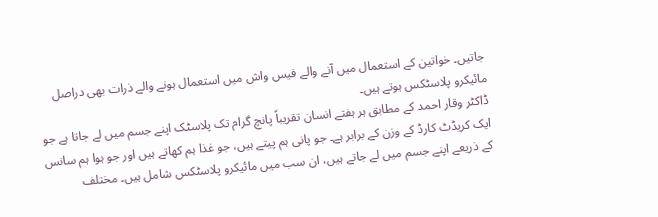جاتیں۔ خواتین کے استعمال میں آنے والے فیس واش میں استعمال ہونے والے ذرات بھی دراصل مائیکرو پلاسٹکس ہوتے ہیں۔
ڈاکٹر وقار احمد کے مطابق ہر ہفتے انسان تقریباً پانچ گرام تک پلاسٹک اپنے جسم میں لے جاتا ہے جو ایک کریڈٹ کارڈ کے وزن کے برابر ہے۔ جو پانی ہم پیتے ہیں، جو غذا ہم کھاتے ہیں اور جو ہوا ہم سانس کے ذریعے اپنے جسم میں لے جاتے ہیں، ان سب میں مائیکرو پلاسٹکس شامل ہیں۔ مختلف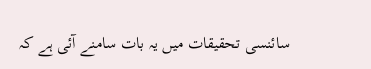سائنسی تحقیقات میں یہ بات سامنے آئی ہے کہ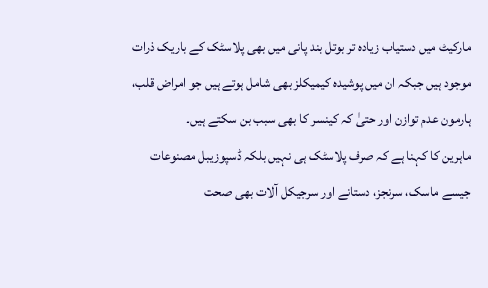مارکیٹ میں دستیاب زیادہ تر بوتل بند پانی میں بھی پلاسٹک کے باریک ذرات موجود ہیں جبکہ ان میں پوشیدہ کیمیکلز بھی شامل ہوتے ہیں جو امراض قلب، ہارمون عدم توازن اور حتیٰ کہ کینسر کا بھی سبب بن سکتے ہیں۔
ماہرین کا کہنا ہے کہ صرف پلاسٹک ہی نہیں بلکہ ڈسپوزیبل مصنوعات جیسے ماسک، سرنجز، دستانے اور سرجیکل آلات بھی صحت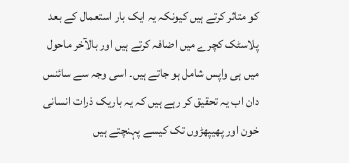کو متاثر کرتے ہیں کیونکہ یہ ایک بار استعمال کے بعد پلاسٹک کچرے میں اضافہ کرتے ہیں اور بالآخر ماحول میں ہی واپس شامل ہو جاتے ہیں۔ اسی وجہ سے سائنس دان اب یہ تحقیق کر رہے ہیں کہ یہ باریک ذرات انسانی خون اور پھیپھڑوں تک کیسے پہنچتے ہیں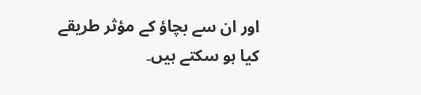اور ان سے بچاؤ کے مؤثر طریقے کیا ہو سکتے ہیں۔